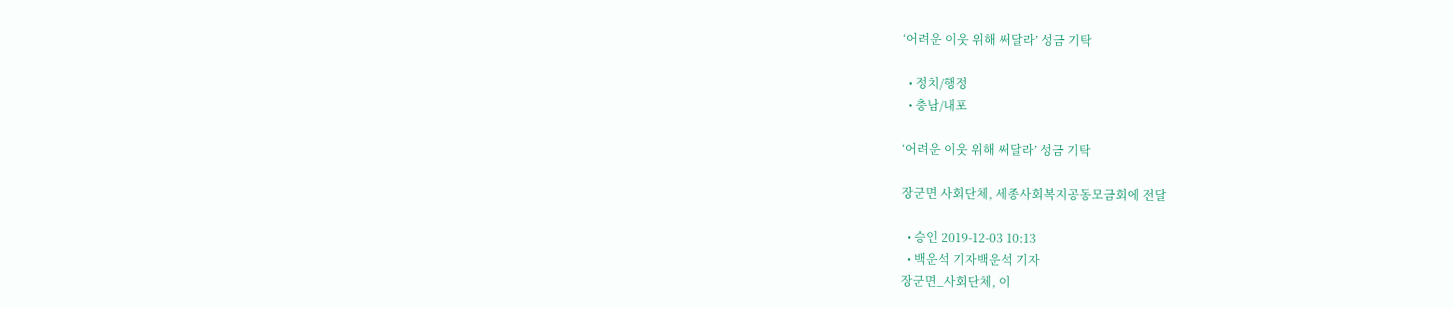‘어려운 이웃 위해 써달라’ 성금 기탁

  • 정치/행정
  • 충남/내포

‘어려운 이웃 위해 써달라’ 성금 기탁

장군면 사회단체, 세종사회복지공동모금회에 전달

  • 승인 2019-12-03 10:13
  • 백운석 기자백운석 기자
장군면_사회단체, 이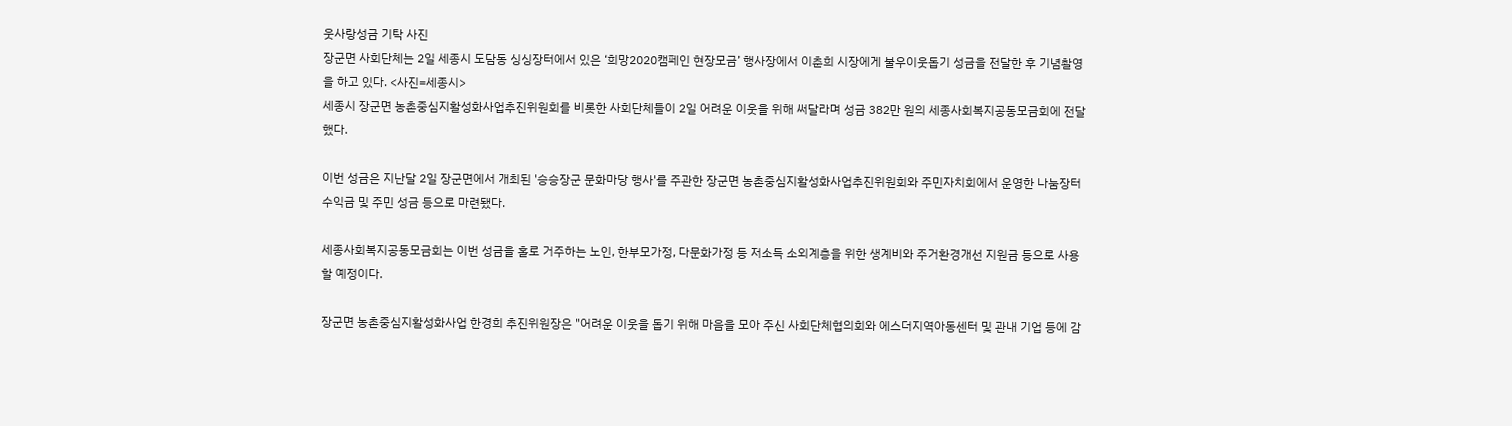웃사랑성금 기탁 사진
장군면 사회단체는 2일 세종시 도담동 싱싱장터에서 있은 ‘희망2020캠페인 현장모금’ 행사장에서 이춘희 시장에게 불우이웃돕기 성금을 전달한 후 기념촬영을 하고 있다. <사진=세종시>
세종시 장군면 농촌중심지활성화사업추진위원회를 비롯한 사회단체들이 2일 어려운 이웃을 위해 써달라며 성금 382만 원의 세종사회복지공동모금회에 전달했다.

이번 성금은 지난달 2일 장군면에서 개최된 '승승장군 문화마당 행사'를 주관한 장군면 농촌중심지활성화사업추진위원회와 주민자치회에서 운영한 나눔장터 수익금 및 주민 성금 등으로 마련됐다.

세종사회복지공동모금회는 이번 성금을 홀로 거주하는 노인, 한부모가정, 다문화가정 등 저소득 소외계층을 위한 생계비와 주거환경개선 지원금 등으로 사용할 예정이다.

장군면 농촌중심지활성화사업 한경희 추진위원장은 "어려운 이웃을 돕기 위해 마음을 모아 주신 사회단체협의회와 에스더지역아동센터 및 관내 기업 등에 감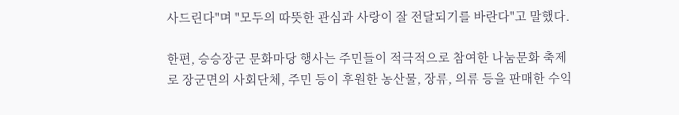사드린다"며 "모두의 따뜻한 관심과 사랑이 잘 전달되기를 바란다"고 말했다.

한편, 승승장군 문화마당 행사는 주민들이 적극적으로 참여한 나눔문화 축제로 장군면의 사회단체, 주민 등이 후원한 농산물, 장류, 의류 등을 판매한 수익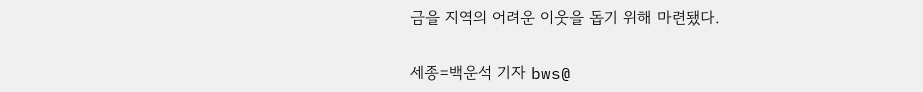금을 지역의 어려운 이웃을 돕기 위해 마련됐다.

세종=백운석 기자 bws@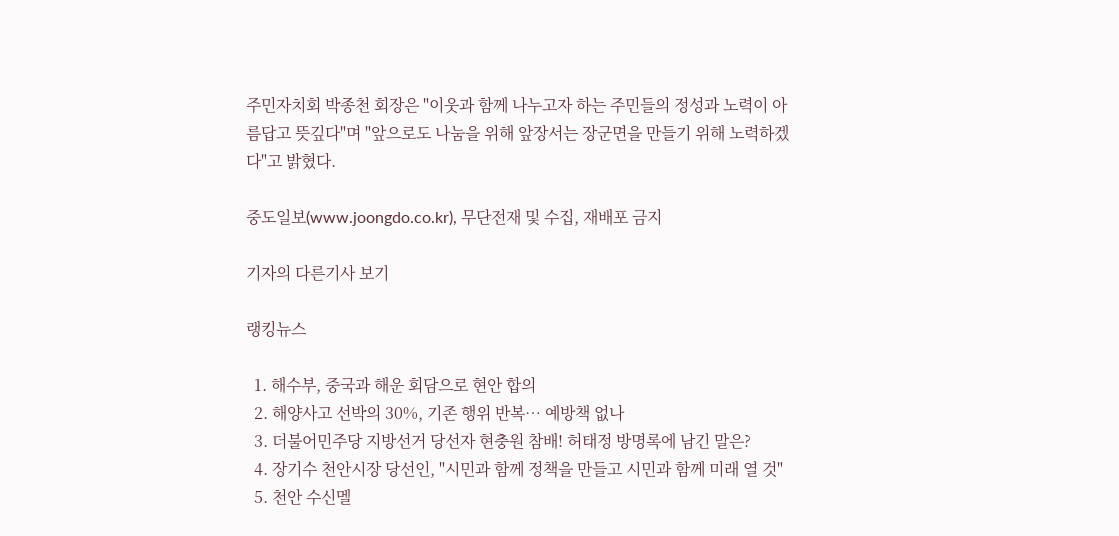주민자치회 박종천 회장은 "이웃과 함께 나누고자 하는 주민들의 정성과 노력이 아름답고 뜻깊다"며 "앞으로도 나눔을 위해 앞장서는 장군면을 만들기 위해 노력하겠다"고 밝혔다.

중도일보(www.joongdo.co.kr), 무단전재 및 수집, 재배포 금지

기자의 다른기사 보기

랭킹뉴스

  1. 해수부, 중국과 해운 회담으로 현안 합의
  2. 해양사고 선박의 30%, 기존 행위 반복… 예방책 없나
  3. 더불어민주당 지방선거 당선자 현충원 참배! 허태정 방명록에 남긴 말은?
  4. 장기수 천안시장 당선인, "시민과 함께 정책을 만들고 시민과 함께 미래 열 것"
  5. 천안 수신멜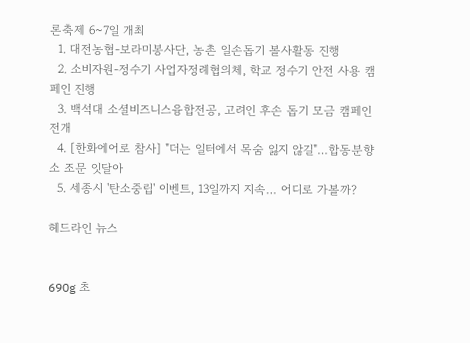론축제 6~7일 개최
  1. 대전농협-보라미봉사단, 농촌 일손돕기 볼사활동 진행
  2. 소비자원-정수기 사업자정례협의체, 학교 정수기 안전 사용 캠페인 진행
  3. 백석대 소셜비즈니스융합전공, 고려인 후손 돕기 모금 캠페인 전개
  4. [한화에어로 참사] "더는 일터에서 목숨 잃지 않길"…합동분향소 조문 잇달아
  5. 세종시 '탄소중립' 이벤트, 13일까지 지속… 어디로 가볼까?

헤드라인 뉴스


690g 초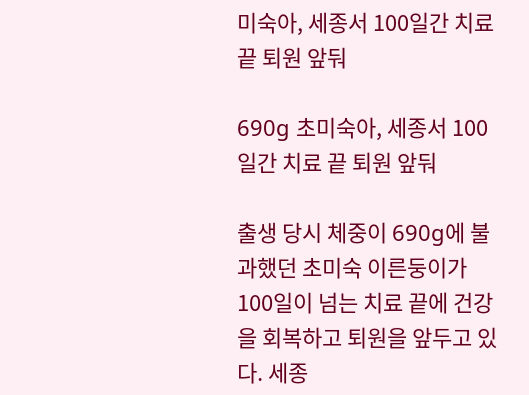미숙아, 세종서 100일간 치료 끝 퇴원 앞둬

690g 초미숙아, 세종서 100일간 치료 끝 퇴원 앞둬

출생 당시 체중이 690g에 불과했던 초미숙 이른둥이가 100일이 넘는 치료 끝에 건강을 회복하고 퇴원을 앞두고 있다. 세종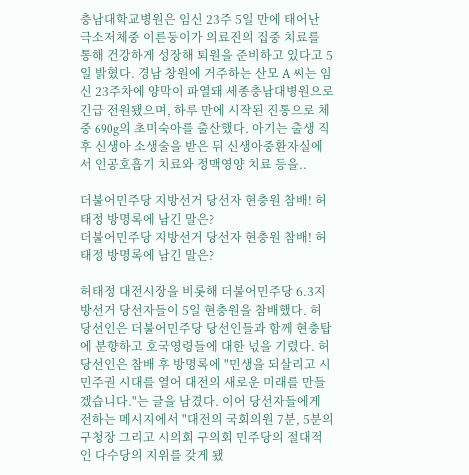충남대학교병원은 임신 23주 5일 만에 태어난 극소저체중 이른둥이가 의료진의 집중 치료를 통해 건강하게 성장해 퇴원을 준비하고 있다고 5일 밝혔다. 경남 창원에 거주하는 산모 A 씨는 임신 23주차에 양막이 파열돼 세종충남대병원으로 긴급 전원됐으며, 하루 만에 시작된 진통으로 체중 690g의 초미숙아를 출산했다. 아기는 출생 직후 신생아 소생술을 받은 뒤 신생아중환자실에서 인공호흡기 치료와 정맥영양 치료 등을..

더불어민주당 지방선거 당선자 현충원 참배! 허태정 방명록에 남긴 말은?
더불어민주당 지방선거 당선자 현충원 참배! 허태정 방명록에 남긴 말은?

허태정 대전시장을 비롯해 더불어민주당 6.3지방선거 당선자들이 5일 현충원을 참배했다. 허 당선인은 더불어민주당 당선인들과 함께 현충탑에 분향하고 호국영령들에 대한 넋을 기렸다. 허 당선인은 참배 후 방명록에 "민생을 되살리고 시민주권 시대를 열어 대전의 새로운 미래를 만들겠습니다."는 글을 남겼다. 이어 당선자들에게 전하는 메시지에서 "대전의 국회의원 7분, 5분의 구청장 그리고 시의회 구의회 민주당의 절대적인 다수당의 지위를 갖게 됐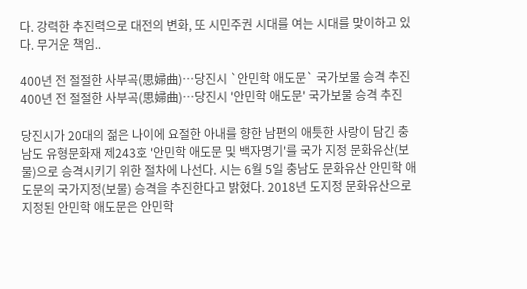다. 강력한 추진력으로 대전의 변화, 또 시민주권 시대를 여는 시대를 맞이하고 있다. 무거운 책임..

400년 전 절절한 사부곡(思婦曲)…당진시 `안민학 애도문` 국가보물 승격 추진
400년 전 절절한 사부곡(思婦曲)…당진시 '안민학 애도문' 국가보물 승격 추진

당진시가 20대의 젊은 나이에 요절한 아내를 향한 남편의 애틋한 사랑이 담긴 충남도 유형문화재 제243호 '안민학 애도문 및 백자명기'를 국가 지정 문화유산(보물)으로 승격시키기 위한 절차에 나선다. 시는 6월 5일 충남도 문화유산 안민학 애도문의 국가지정(보물) 승격을 추진한다고 밝혔다. 2018년 도지정 문화유산으로 지정된 안민학 애도문은 안민학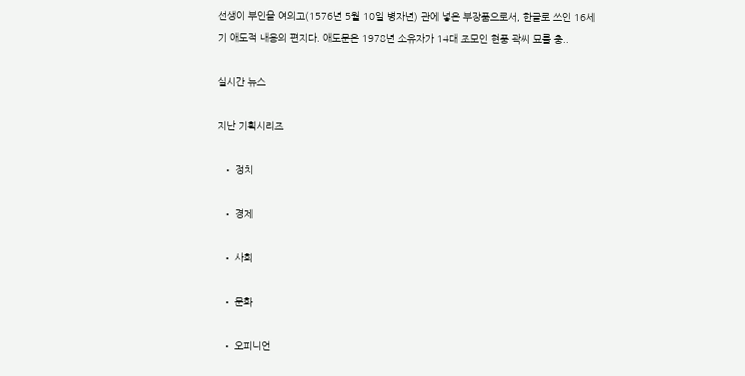선생이 부인을 여의고(1576년 5월 10일 병자년) 관에 넣은 부장품으로서, 한글로 쓰인 16세기 애도적 내용의 편지다. 애도문은 1978년 소유자가 14대 조모인 현풍 곽씨 묘를 충..

실시간 뉴스

지난 기획시리즈

  • 정치

  • 경제

  • 사회

  • 문화

  • 오피니언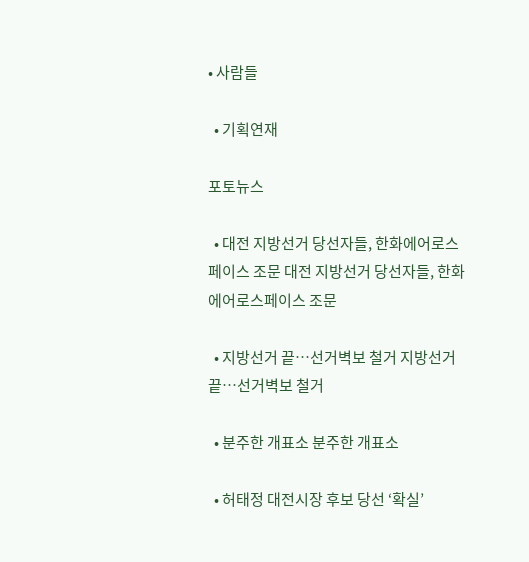• 사람들

  • 기획연재

포토뉴스

  • 대전 지방선거 당선자들, 한화에어로스페이스 조문 대전 지방선거 당선자들, 한화에어로스페이스 조문

  • 지방선거 끝…선거벽보 철거 지방선거 끝…선거벽보 철거

  • 분주한 개표소 분주한 개표소

  • 허태정 대전시장 후보 당선 ‘확실’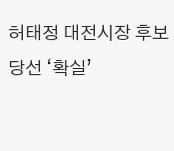허태정 대전시장 후보 당선 ‘확실’